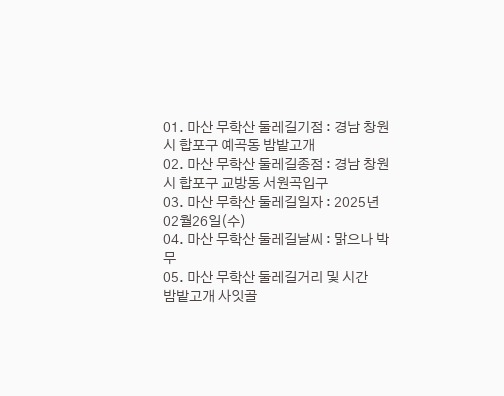01. 마산 무학산 둘레길기점 : 경남 창원시 합포구 예곡동 밤밭고개
02. 마산 무학산 둘레길종점 : 경남 창원시 합포구 교방동 서원곡입구
03. 마산 무학산 둘레길일자 : 2025년 02월26일(수)
04. 마산 무학산 둘레길날씨 : 맑으나 박무
05. 마산 무학산 둘레길거리 및 시간
밤밭고개 사잇골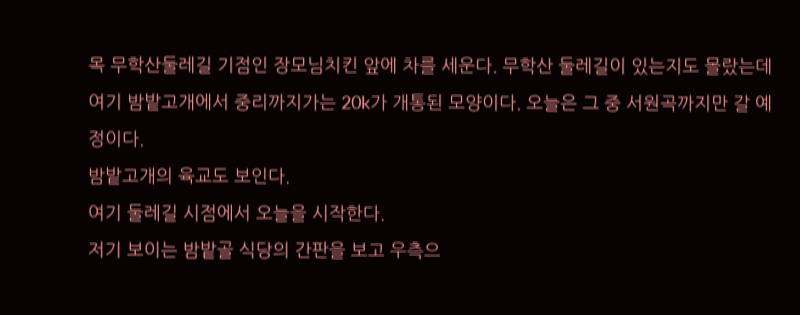목 무학산둘레길 기점인 장모님치킨 앞에 차를 세운다. 무학산 둘레길이 있는지도 몰랐는데 여기 밤밭고개에서 중리까지가는 20k가 개통된 모양이다. 오늘은 그 중 서원곡까지만 갈 예정이다.
밤밭고개의 육교도 보인다.
여기 둘레길 시점에서 오늘을 시작한다.
저기 보이는 밤밭골 식당의 간판을 보고 우측으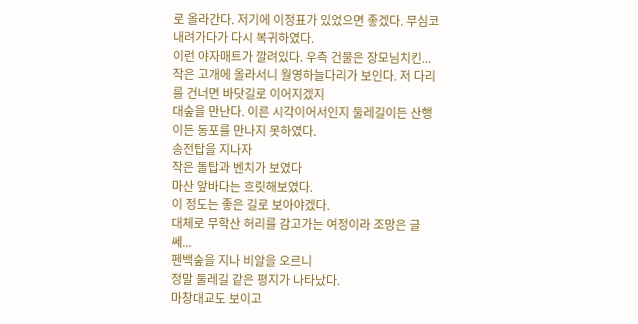로 올라간다. 저기에 이정표가 있었으면 좋겠다. 무심코 내려가다가 다시 복귀하였다.
이런 야자매트가 깔려있다. 우측 건물은 장모님치킨...
작은 고개에 올라서니 월영하늘다리가 보인다. 저 다리를 건너면 바닷길로 이어지겠지
대숲을 만난다. 이른 시각이어서인지 둘레길이든 산행이든 동포를 만나지 못하였다.
송전탑을 지나자
작은 돌탑과 벤치가 보였다
마산 앞바다는 흐릿해보였다.
이 정도는 좋은 길로 보아야겠다.
대체로 무학산 허리를 감고가는 여정이라 조망은 글쎄...
펜백숲을 지나 비알을 오르니
정말 둘레길 같은 평지가 나타났다.
마창대교도 보이고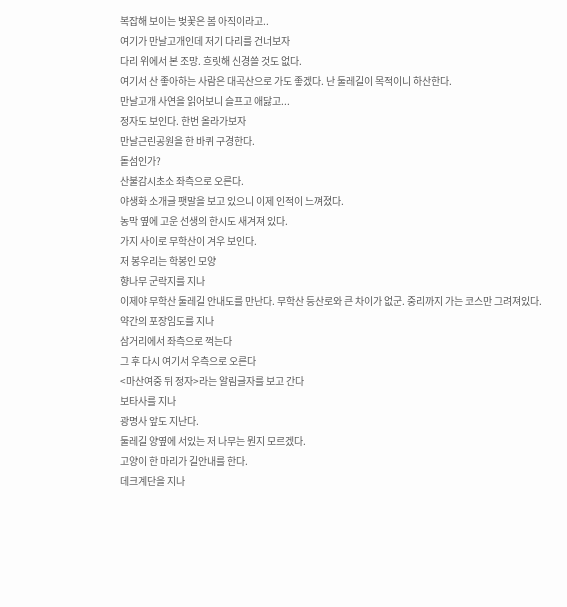복잡해 보이는 벚꽃은 봄 아직이라고..
여기가 만날고개인데 저기 다리를 건너보자
다리 위에서 본 조망. 흐릿해 신경쓸 것도 없다.
여기서 산 좋아하는 사람은 대곡산으로 가도 좋겠다. 난 둘레길이 목적이니 하산한다.
만날고개 사연을 읽어보니 슬프고 애닳고...
정자도 보인다. 한번 올라가보자
만날근린공원을 한 바퀴 구경한다.
돝섬인가?
산불감시초소 좌측으로 오른다.
야생화 소개글 팻말을 보고 있으니 이제 인적이 느껴졌다.
농막 옆에 고운 선생의 한시도 새겨져 있다.
가지 사이로 무학산이 겨우 보인다.
저 봉우리는 학봉인 모양
향나무 군락지를 지나
이제야 무학산 둘레길 안내도를 만난다. 무학산 등산로와 큰 차이가 없군. 중리까지 가는 코스만 그려져있다.
약간의 포장임도를 지나
삼거리에서 좌측으로 꺽는다
그 후 다시 여기서 우측으로 오른다
<마산여중 뒤 정자>라는 알림글자를 보고 간다
보타사를 지나
광명사 앞도 지난다.
둘레길 양옆에 서있는 저 나무는 뭔지 모르겠다.
고양이 한 마리가 길안내를 한다.
데크계단을 지나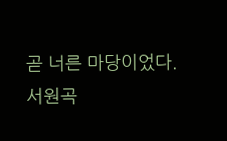곧 너른 마당이었다.
서원곡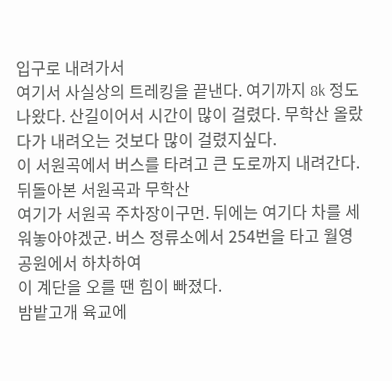입구로 내려가서
여기서 사실상의 트레킹을 끝낸다. 여기까지 8k 정도 나왔다. 산길이어서 시간이 많이 걸렸다. 무학산 올랐다가 내려오는 것보다 많이 걸렸지싶다.
이 서원곡에서 버스를 타려고 큰 도로까지 내려간다.
뒤돌아본 서원곡과 무학산
여기가 서원곡 주차장이구먼. 뒤에는 여기다 차를 세워놓아야겠군. 버스 정류소에서 254번을 타고 월영공원에서 하차하여
이 계단을 오를 땐 힘이 빠졌다.
밤밭고개 육교에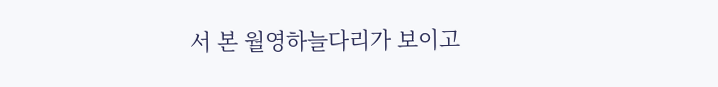서 본 월영하늘다리가 보이고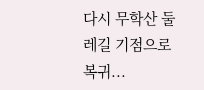다시 무학산 둘레길 기점으로 복귀...